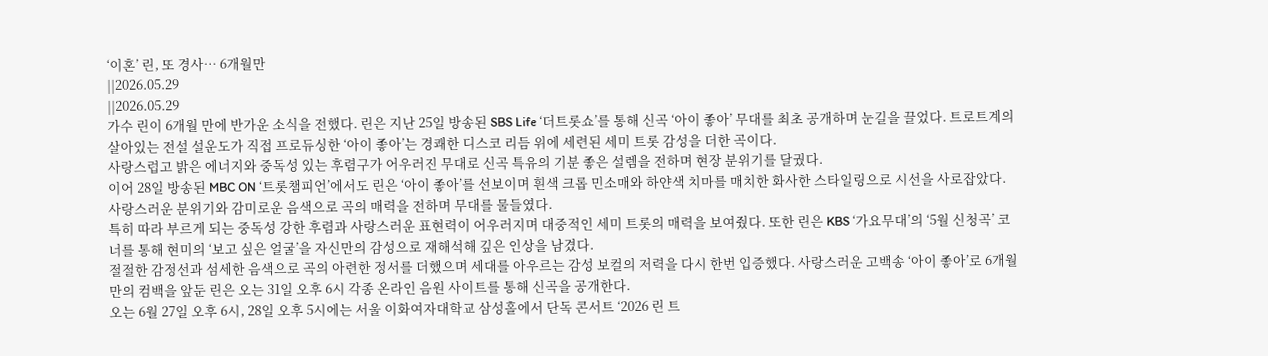‘이혼’ 린, 또 경사… 6개월만
||2026.05.29
||2026.05.29
가수 린이 6개월 만에 반가운 소식을 전했다. 린은 지난 25일 방송된 SBS Life ‘더트롯쇼’를 통해 신곡 ‘아이 좋아’ 무대를 최초 공개하며 눈길을 끌었다. 트로트계의 살아있는 전설 설운도가 직접 프로듀싱한 ‘아이 좋아’는 경쾌한 디스코 리듬 위에 세련된 세미 트롯 감성을 더한 곡이다.
사랑스럽고 밝은 에너지와 중독성 있는 후렴구가 어우러진 무대로 신곡 특유의 기분 좋은 설렘을 전하며 현장 분위기를 달궜다.
이어 28일 방송된 MBC ON ‘트롯챔피언’에서도 린은 ‘아이 좋아’를 선보이며 흰색 크롭 민소매와 하얀색 치마를 매치한 화사한 스타일링으로 시선을 사로잡았다. 사랑스러운 분위기와 감미로운 음색으로 곡의 매력을 전하며 무대를 물들였다.
특히 따라 부르게 되는 중독성 강한 후렴과 사랑스러운 표현력이 어우러지며 대중적인 세미 트롯의 매력을 보여줬다. 또한 린은 KBS ‘가요무대’의 ‘5월 신청곡’ 코너를 통해 현미의 ‘보고 싶은 얼굴’을 자신만의 감성으로 재해석해 깊은 인상을 남겼다.
절절한 감정선과 섬세한 음색으로 곡의 아련한 정서를 더했으며 세대를 아우르는 감성 보컬의 저력을 다시 한번 입증했다. 사랑스러운 고백송 ‘아이 좋아’로 6개월 만의 컴백을 앞둔 린은 오는 31일 오후 6시 각종 온라인 음원 사이트를 통해 신곡을 공개한다.
오는 6월 27일 오후 6시, 28일 오후 5시에는 서울 이화여자대학교 삼성홀에서 단독 콘서트 ‘2026 린 트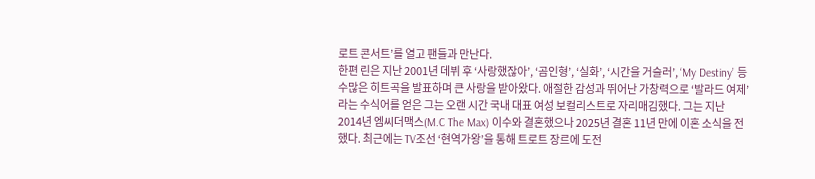로트 콘서트’를 열고 팬들과 만난다.
한편 린은 지난 2001년 데뷔 후 ‘사랑했잖아’, ‘곰인형’, ‘실화’, ‘시간을 거슬러’, ‘My Destiny’ 등 수많은 히트곡을 발표하며 큰 사랑을 받아왔다. 애절한 감성과 뛰어난 가창력으로 ‘발라드 여제’라는 수식어를 얻은 그는 오랜 시간 국내 대표 여성 보컬리스트로 자리매김했다. 그는 지난 2014년 엠씨더맥스(M.C The Max) 이수와 결혼했으나 2025년 결혼 11년 만에 이혼 소식을 전했다. 최근에는 TV조선 ‘현역가왕’을 통해 트로트 장르에 도전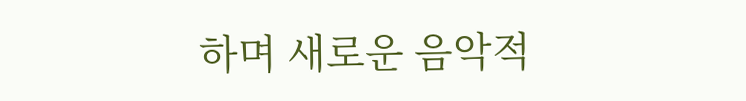하며 새로운 음악적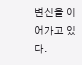변신을 이어가고 있다.